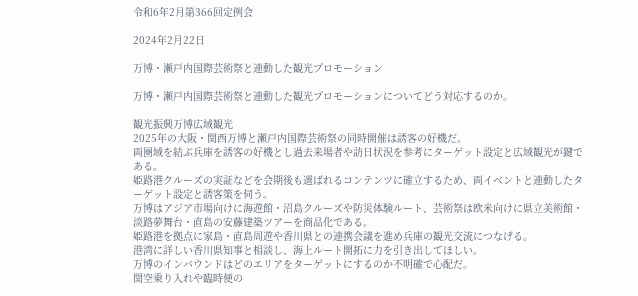令和6年2月第366回定例会

2024年2月22日

万博・瀬戸内国際芸術祭と連動した観光プロモーション

万博・瀬戸内国際芸術祭と連動した観光プロモーションについてどう対応するのか。

観光振興万博広域観光
2025年の大阪・関西万博と瀬戸内国際芸術祭の同時開催は誘客の好機だ。
両圏域を結ぶ兵庫を誘客の好機とし過去来場者や訪日状況を参考にターゲット設定と広域観光が鍵である。
姫路港クルーズの実証などを会期後も選ばれるコンテンツに確立するため、両イベントと連動したターゲット設定と誘客策を伺う。
万博はアジア市場向けに海遊館・沼島クルーズや防災体験ルート、芸術祭は欧米向けに県立美術館・淡路夢舞台・直島の安藤建築ツアーを商品化である。
姫路港を拠点に家島・直島周遊や香川県との連携会議を進め兵庫の観光交流につなげる。
港湾に詳しい香川県知事と相談し、海上ルート開拓に力を引き出してほしい。
万博のインバウンドはどのエリアをターゲットにするのか不明確で心配だ。
関空乗り入れや臨時便の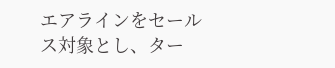エアラインをセールス対象とし、ター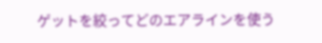ゲットを絞ってどのエアラインを使う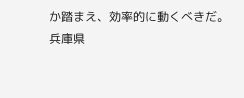か踏まえ、効率的に動くべきだ。
兵庫県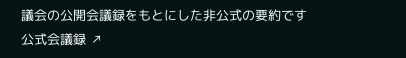議会の公開会議録をもとにした非公式の要約です公式会議録 ↗